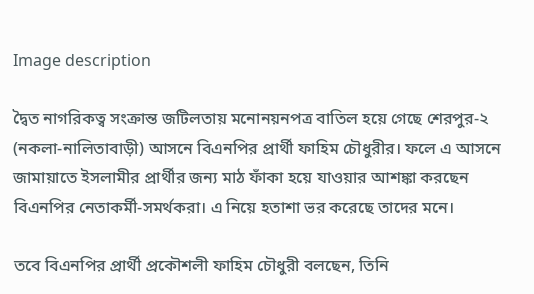Image description

দ্বৈত নাগরিকত্ব সংক্রান্ত জটিলতায় মনোনয়নপত্র বাতিল হয়ে গেছে শেরপুর-২ (নকলা-নালিতাবাড়ী) আসনে বিএনপির প্রার্থী ফাহিম চৌধুরীর। ফলে এ আসনে জামায়াতে ইসলামীর প্রার্থীর জন্য মাঠ ফাঁকা হয়ে যাওয়ার আশঙ্কা করছেন বিএনপির নেতাকর্মী-সমর্থকরা। এ নিয়ে হতাশা ভর করেছে তাদের মনে।

তবে বিএনপির প্রার্থী প্রকৌশলী ফাহিম চৌধুরী বলছেন, তিনি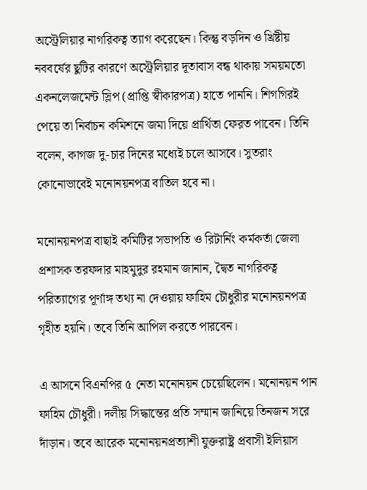অস্ট্রেলিয়ার নাগরিকত্ব ত্যাগ করেছেন। কিন্তু বড়দিন ও খ্রিষ্টীয় নববর্ষের ছুটির কারণে অস্ট্রেলিয়ার দূতাবাস বন্ধ থাকায় সময়মতো একনলেজমেন্ট স্লিপ (প্রাপ্তি স্বীকারপত্র) হাতে পাননি। শিগগিরই পেয়ে তা নির্বাচন কমিশনে জমা দিয়ে প্রার্থিতা ফেরত পাবেন। তিনি বলেন, কাগজ দু-চার দিনের মধ্যেই চলে আসবে। সুতরাং কোনোভাবেই মনোনয়নপত্র বাতিল হবে না।

মনোনয়নপত্র বাছাই কমিটির সভাপতি ও রিটার্নিং কর্মকর্তা জেলা প্রশাসক তরফদার মাহমুদুর রহমান জানান, দ্বৈত নাগরিকত্ব পরিত্যাগের পূর্ণাঙ্গ তথ্য না দেওয়ায় ফাহিম চৌধুরীর মনোনয়নপত্র গৃহীত হয়নি। তবে তিনি আপিল করতে পারবেন।

এ আসনে বিএনপির ৫ নেতা মনোনয়ন চেয়েছিলেন। মনোনয়ন পান ফাহিম চৌধুরী। দলীয় সিদ্ধান্তের প্রতি সম্মান জানিয়ে তিনজন সরে দাঁড়ান। তবে আরেক মনোনয়নপ্রত্যাশী যুক্তরাষ্ট্র প্রবাসী ইলিয়াস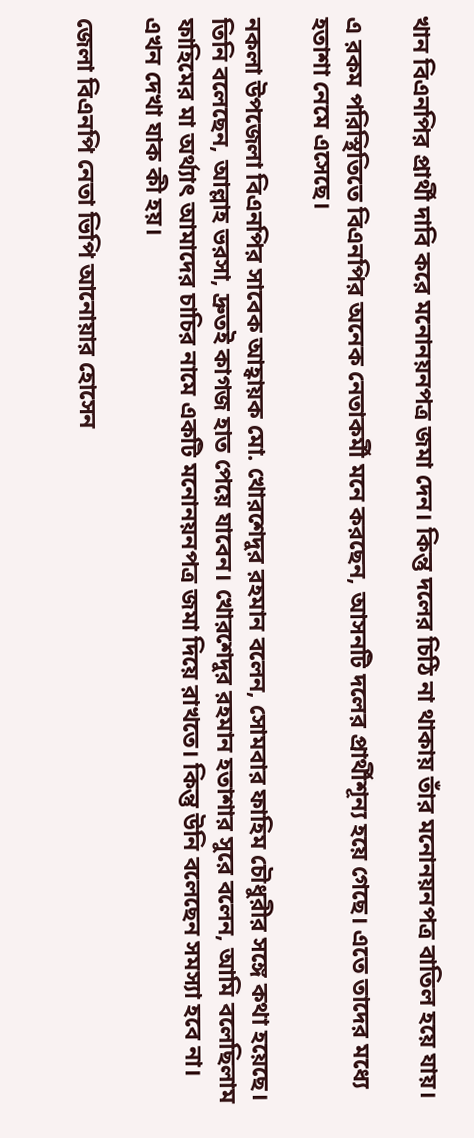খান বিএনপির প্রার্থী দাবি করে মনোনয়নপত্র জমা দেন। কিন্তু দলের চিঠি না থাকায় তাঁর মনোনয়নপত্র বাতিল হয়ে যায়।

এ রকম পরিস্থিতিতে বিএনপির অনেক নেতাকর্মী মনে করছেন, আসনটি দলের প্রার্থীশূন্য হয়ে গেছে। এতে তাদের মধ্যে হতাশা নেমে এসেছে।

নকলা উপজেলা বিএনপির সাবেক আহ্বায়ক মো. খোরশেদুর রহমান বলেন, সোমবার ফাহিম চৌধুরীর সঙ্গে কথা হয়েছে। তিনি বলেছেন, আল্লাহ ভরসা, দ্রুতই কাগজ হাত পেয়ে যাবেন। খোরশেদুর রহমান হতাশার সুরে বলেন, আমি বলেছিলাম ফাহিমের মা অর্থ্যাৎ আমাদের চাচির নামে একটি মনোনয়নপত্র জমা দিয়ে রাখতে। কিন্তু উনি বলেছেন সমস্যা হবে না। এখন দেখা যাক কী হয়।

জেলা বিএনপি নেতা ভিপি আনোয়ার হোসেন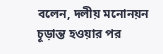বলেন, দলীয় মনোনয়ন চূড়ান্ত হওয়ার পর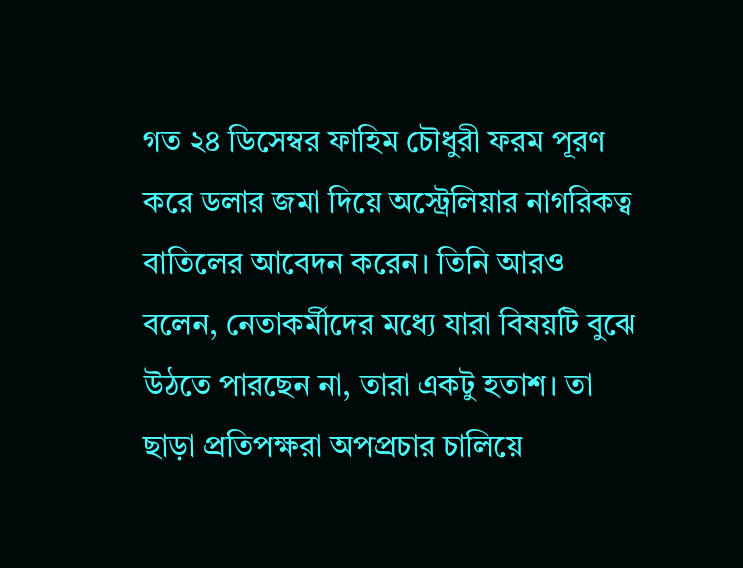গত ২৪ ডিসেম্বর ফাহিম চৌধুরী ফরম পূরণ করে ডলার জমা দিয়ে অস্ট্রেলিয়ার নাগরিকত্ব বাতিলের আবেদন করেন। তিনি আরও বলেন, নেতাকর্মীদের মধ্যে যারা বিষয়টি বুঝে উঠতে পারছেন না, তারা একটু হতাশ। তা ছাড়া প্রতিপক্ষরা অপপ্রচার চালিয়ে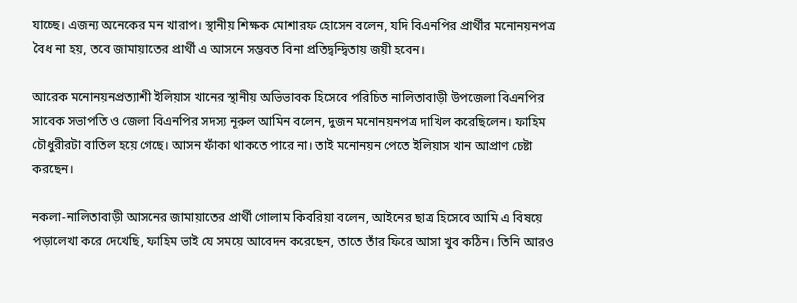যাচ্ছে। এজন্য অনেকের মন খারাপ। স্থানীয় শিক্ষক মোশারফ হোসেন বলেন, যদি বিএনপির প্রার্থীর মনোনয়নপত্র বৈধ না হয়, তবে জামায়াতের প্রার্থী এ আসনে সম্ভবত বিনা প্রতিদ্বন্দ্বিতায় জয়ী হবেন।

আরেক মনোনয়নপ্রত্যাশী ইলিয়াস খানের স্থানীয় অভিভাবক হিসেবে পরিচিত নালিতাবাড়ী উপজেলা বিএনপির সাবেক সভাপতি ও জেলা বিএনপির সদস্য নূরুল আমিন বলেন, দুজন মনোনয়নপত্র দাখিল করেছিলেন। ফাহিম চৌধুরীরটা বাতিল হয়ে গেছে। আসন ফাঁকা থাকতে পারে না। তাই মনোনয়ন পেতে ইলিয়াস খান আপ্রাণ চেষ্টা করছেন।

নকলা-নালিতাবাড়ী আসনের জামায়াতের প্রার্থী গোলাম কিবরিয়া বলেন, আইনের ছাত্র হিসেবে আমি এ বিষয়ে পড়ালেখা করে দেখেছি, ফাহিম ভাই যে সময়ে আবেদন করেছেন, তাতে তাঁর ফিরে আসা খুব কঠিন। তিনি আরও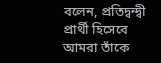বলেন, প্রতিদ্বন্দ্বী প্রার্থী হিসেবে আমরা তাঁকে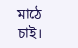মাঠে চাই।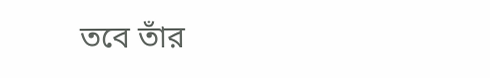তবে তাঁর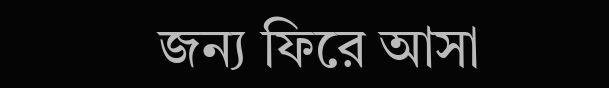জন্য ফিরে আসা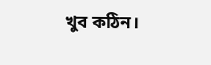খুব কঠিন।